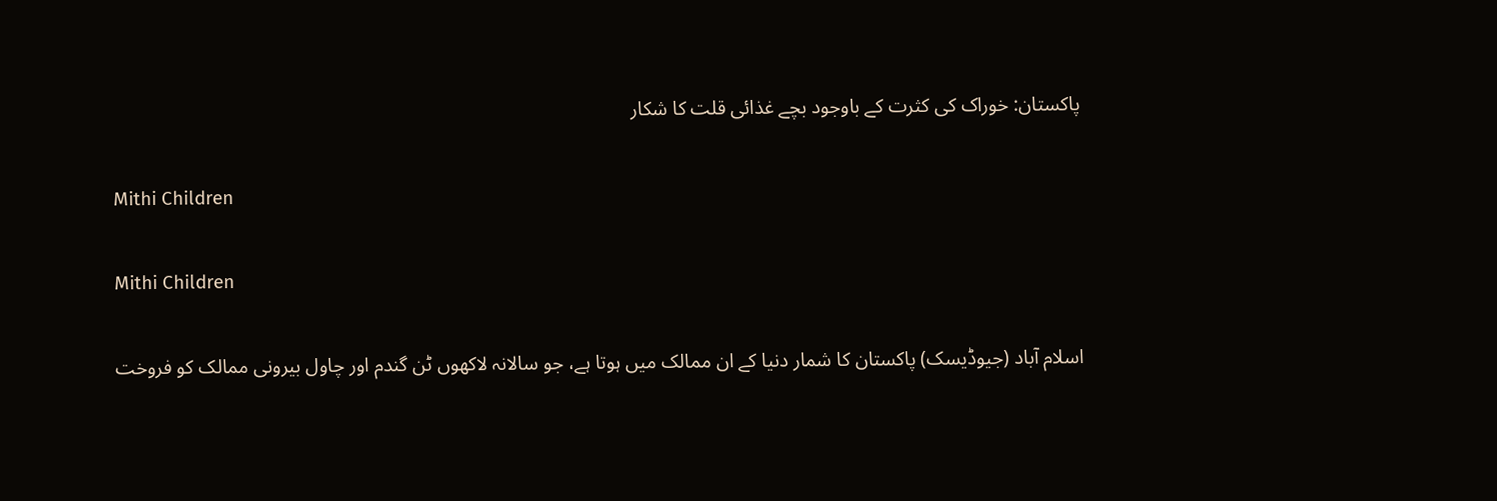پاکستان: خوراک کی کثرت کے باوجود بچے غذائی قلت کا شکار

Mithi Children

Mithi Children

اسلام آباد (جیوڈیسک) پاکستان کا شمار دنیا کے ان ممالک میں ہوتا ہے، جو سالانہ لاکھوں ٹن گندم اور چاول بیرونی ممالک کو فروخت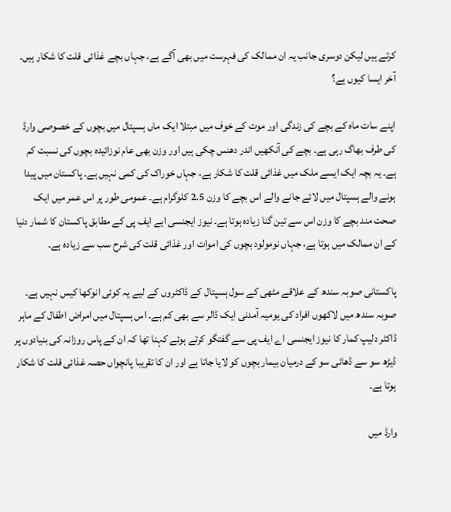کرتے ہیں لیکن دوسری جانب یہ ان ممالک کی فہرست میں بھی آگے ہے، جہاں بچے غذائی قلت کا شکار ہیں۔ آخر ایسا کیوں ہے؟

اپنے سات ماہ کے بچے کی زندگی اور موت کے خوف میں مبتلا ایک ماں ہسپتال میں بچوں کے خصوصی وارڈ کی طرف بھاگ رہی ہے۔ بچے کی آنکھیں اندر دھنس چکی ہیں اور وزن بھی عام نوزائیدہ بچوں کی نسبت کم ہے۔ یہ بچہ ایک ایسے ملک میں غذائی قلت کا شکار ہے، جہاں خوراک کی کمی نہیں ہے۔ پاکستان میں پیدا ہونے والے ہسپتال میں لائے جانے والے اس بچے کا وزن 2.5 کلوگرام ہے۔ عمومی طور پر اس عمر میں ایک صحت مند بچے کا وزن اس سے تین گنا زیادہ ہوتا ہے۔ نیوز ایجنسی ایے ایف پی کے مطابق پاکستان کا شمار دنیا کے ان ممالک میں ہوتا ہے، جہاں نومولود بچوں کی اموات اور غذائی قلت کی شرح سب سے زیادہ ہے۔

پاکستانی صوبہ سندھ کے علاقے مٹھی کے سول ہسپتال کے ڈاکٹروں کے لیے یہ کوئی انوکھا کیس نہیں ہے۔ صوبہ سندھ میں لاکھوں افراد کی یومیہ آمدنی ایک ڈالر سے بھی کم ہے۔ اس ہسپتال میں امراض اطفال کے ماہر ڈاکٹر دلیپ کمار کا نیوز ایجنسی اے ایف پی سے گفتگو کرتے ہوئے کہنا تھا کہ ان کے پاس روزانہ کی بنیادوں پر ڈیڑھ سو سے ڈھائی سو کے درمیان بیمار بچوں کو لایا جاتا ہے اور ان کا تقریبا پانچواں حصہ غذائی قلت کا شکار ہوتا ہے۔

وارڈ میں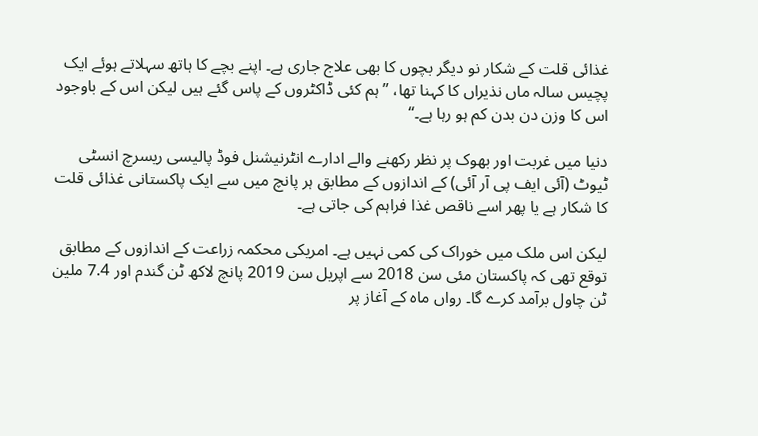غذائی قلت کے شکار نو دیگر بچوں کا بھی علاج جاری ہے۔ اپنے بچے کا ہاتھ سہلاتے ہوئے ایک پچیس سالہ ماں نذیراں کا کہنا تھا، ’’ہم کئی ڈاکٹروں کے پاس گئے ہیں لیکن اس کے باوجود اس کا وزن دن بدن کم ہو رہا ہے۔‘‘

دنیا میں غربت اور بھوک پر نظر رکھنے والے ادارے انٹرنیشنل فوڈ پالیسی ریسرچ انسٹی ٹیوٹ (آئی ایف پی آر آئی) کے اندازوں کے مطابق ہر پانچ میں سے ایک پاکستانی غذائی قلت کا شکار ہے یا پھر اسے ناقص غذا فراہم کی جاتی ہے۔

لیکن اس ملک میں خوراک کی کمی نہیں ہے۔ امریکی محکمہ زراعت کے اندازوں کے مطابق توقع تھی کہ پاکستان مئی سن 2018 سے اپریل سن 2019 پانچ لاکھ ٹن گندم اور 7.4 ملین ٹن چاول برآمد کرے گا۔ رواں ماہ کے آغاز پر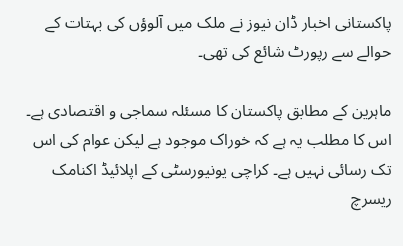پاکستانی اخبار ڈان نیوز نے ملک میں آلوؤں کی بہتات کے حوالے سے رپورٹ شائع کی تھی۔

ماہرین کے مطابق پاکستان کا مسئلہ سماجی و اقتصادی ہے۔ اس کا مطلب یہ ہے کہ خوراک موجود ہے لیکن عوام کی اس تک رسائی نہیں ہے۔ کراچی یونیورسٹی کے اپلائیڈ اکنامک ریسرچ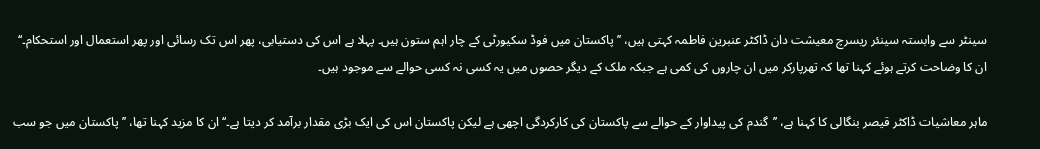سینٹر سے وابستہ سینئر ریسرچ معیشت دان ڈاکٹر عنبرین فاطمہ کہتی ہیں، ’’پاکستان میں فوڈ سکیورٹی کے چار اہم ستون ہیں۔ پہلا ہے اس کی دستیابی، پھر اس تک رسائی اور پھر استعمال اور استحکام۔‘‘ ان کا وضاحت کرتے ہوئے کہنا تھا کہ تھرپارکر میں ان چاروں کی کمی ہے جبکہ ملک کے دیگر حصوں میں یہ کسی نہ کسی حوالے سے موجود ہیں۔

ماہر معاشیات ڈاکٹر قیصر بنگالی کا کہنا ہے، ’’گندم کی پیداوار کے حوالے سے پاکستان کی کارکردگی اچھی ہے لیکن پاکستان اس کی ایک بڑی مقدار برآمد کر دیتا ہے۔‘‘ ان کا مزید کہنا تھا، ’’پاکستان میں جو سب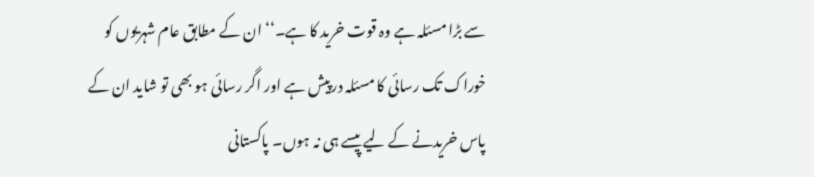سے بڑا مسئلہ ہے وہ قوت خرید کا ہے۔‘‘ ان کے مطابق عام شہریوں کو خوراک تک رسائی کا مسئلہ درپیش ہے اور اگر رسائی ہو بھی تو شاید ان کے پاس خریدنے کے لیے پیسے ہی نہ ہوں۔ پاکستانی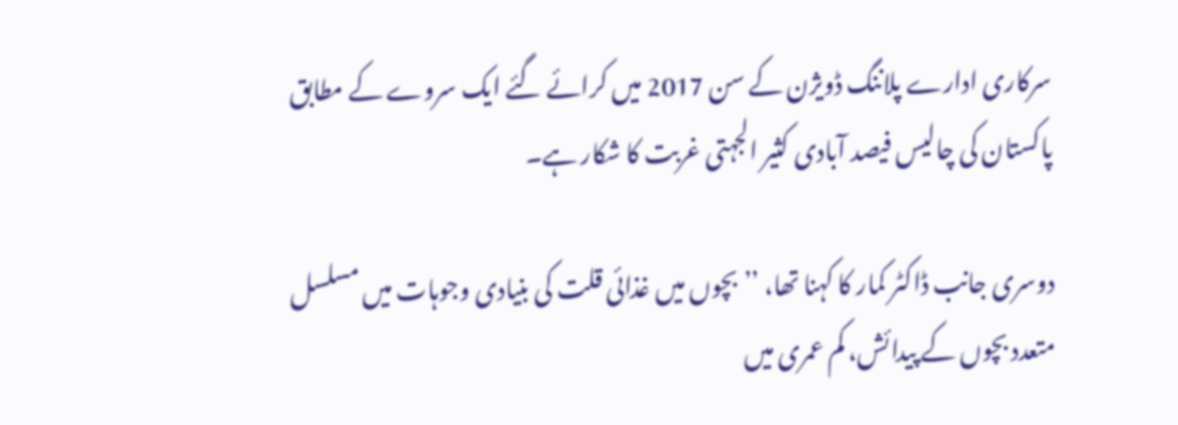سرکاری ادارے پلاننگ ڈویژن کے سن 2017 میں کرائے گئے ایک سروے کے مطابق پاکستان کی چالیس فیصد آبادی کثیر الجہتی غربت کا شکار ہے۔

دوسری جانب ڈاکٹر کمار کا کہنا تھا، ’’بچوں میں غذائی قلت کی بنیادی وجوہات میں مسلسل متعدد بچوں کے پیدائش، کم عمری میں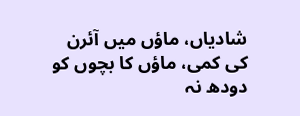شادیاں، ماؤں میں آئرن کی کمی، ماؤں کا بچوں کو دودھ نہ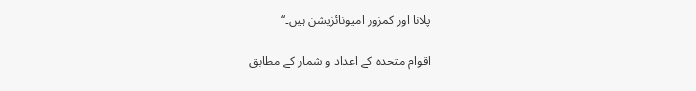پلانا اور کمزور امیونائزیشن ہیں۔‘‘

اقوام متحدہ کے اعداد و شمار کے مطابق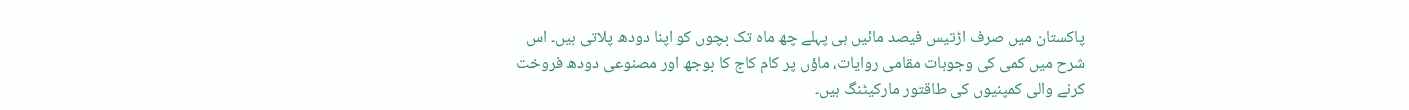پاکستان میں صرف اڑتیس فیصد مائیں ہی پہلے چھ ماہ تک بچوں کو اپنا دودھ پلاتی ہیں۔ اس شرح میں کمی کی وجوہات مقامی روایات، ماؤں پر کام کاج کا بوجھ اور مصنوعی دودھ فروخت کرنے والی کمپنیوں کی طاقتور مارکیٹنگ ہیں۔